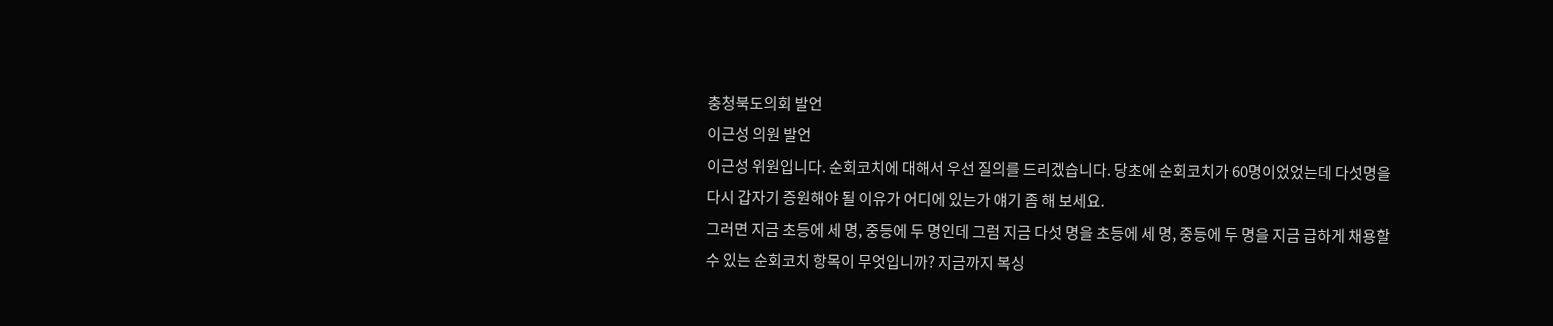충청북도의회 발언
이근성 의원 발언
이근성 위원입니다. 순회코치에 대해서 우선 질의를 드리겠습니다. 당초에 순회코치가 60명이었었는데 다섯명을 다시 갑자기 증원해야 될 이유가 어디에 있는가 얘기 좀 해 보세요.
그러면 지금 초등에 세 명, 중등에 두 명인데 그럼 지금 다섯 명을 초등에 세 명, 중등에 두 명을 지금 급하게 채용할 수 있는 순회코치 항목이 무엇입니까? 지금까지 복싱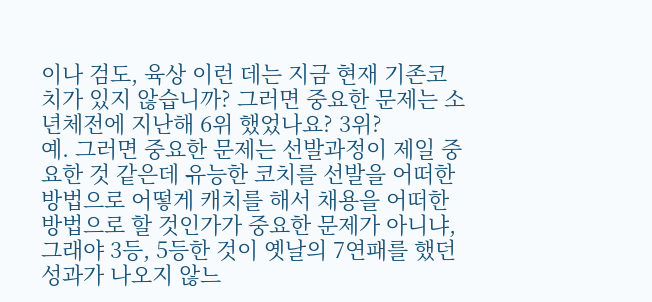이나 검도, 육상 이런 데는 지금 현재 기존코치가 있지 않습니까? 그러면 중요한 문제는 소년체전에 지난해 6위 했었나요? 3위?
예. 그러면 중요한 문제는 선발과정이 제일 중요한 것 같은데 유능한 코치를 선발을 어떠한 방법으로 어떻게 캐치를 해서 채용을 어떠한 방법으로 할 것인가가 중요한 문제가 아니냐, 그래야 3등, 5등한 것이 옛날의 7연패를 했던 성과가 나오지 않느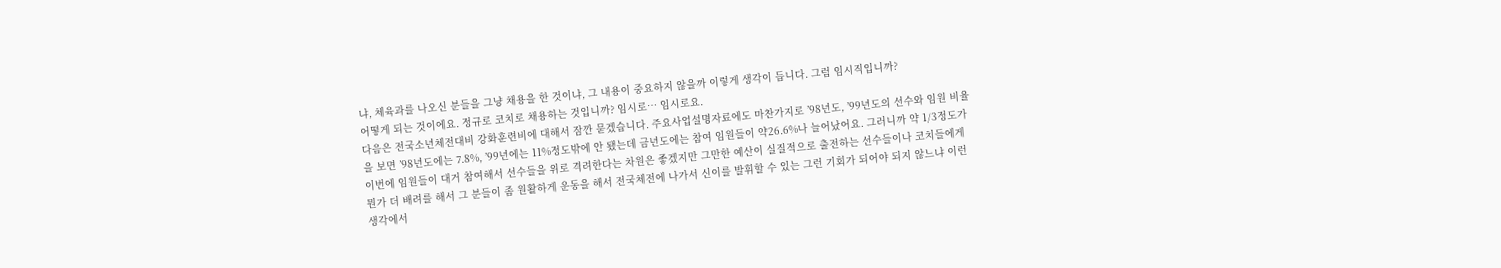냐, 체육과를 나오신 분들을 그냥 채용을 한 것이냐, 그 내용이 중요하지 않을까 이렇게 생각이 듭니다. 그럼 임시직입니까?
어떻게 되는 것이에요. 정규로 코치로 채용하는 것입니까? 임시로… 임시로요.
다음은 전국소년체전대비 강화훈련비에 대해서 잠깐 묻겠습니다. 주요사업설명자료에도 마찬가지로 ’98년도, ’99년도의 선수와 임원 비율을 보면 ’98년도에는 7.8%, ’99년에는 11%정도밖에 안 됐는데 금년도에는 참여 임원들이 약26.6%나 늘어났어요. 그러니까 약 1/3정도가 이번에 임원들이 대거 참여해서 선수들을 위로 격려한다는 차원은 좋겠지만 그만한 예산이 실질적으로 출전하는 선수들이나 코치들에게 뭔가 더 배려를 해서 그 분들이 좀 원활하게 운동을 해서 전국체전에 나가서 신이를 발휘할 수 있는 그런 기회가 되어야 되지 않느냐 이런 생각에서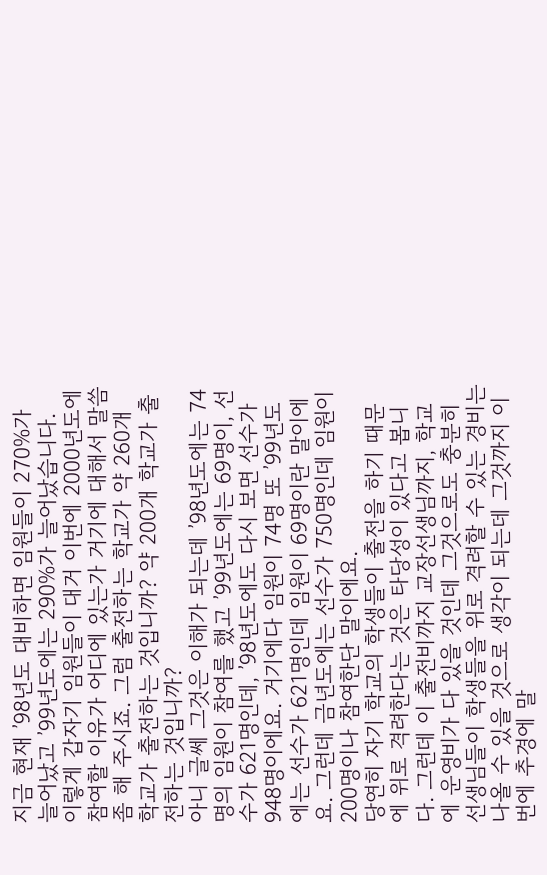지금 현재 ’98년도 대비하면 임원들이 270%가 늘어났고 ’99년도에는 290%가 늘어났습니다.
이렇게 갑자기 임원들이 대거 이번에 2000년도에 참여할 이유가 어디에 있는가 거기에 대해서 말씀 좀 해 주시죠. 그럼 출전하는 학교가 약 260개 학교가 출전하는 것입니까? 약 200개 학교가 출전하는 것입니까?
아니 글쎄 그것은 이해가 되는데 ’98년도에는 74명의 임원이 참여를 했고 ’99년도에는 69명이, 선수가 621명인데, ’98년도에도 다시 보면 선수가 948명이에요. 거기에다 임원이 74명 또 ’99년도에는 선수가 621명인데 임원이 69명이란 말이에요. 그런데 금년도에는 선수가 750명인데 임원이 200명이나 참여한단 말이에요.
당연히 자기 학교의 학생들이 출전을 하기 때문에 위로 격려한다는 것은 타당성이 있다고 봅니다. 그런데 이 출전비까지 교장선생님까지, 학교에 운영비가 다 있을 것인데 그것으로도 충분히 선생님들이 학생들을 위로 격려할 수 있는 경비는 나올 수 있을 것으로 생각이 되는데 그것까지 이번에 추경에 말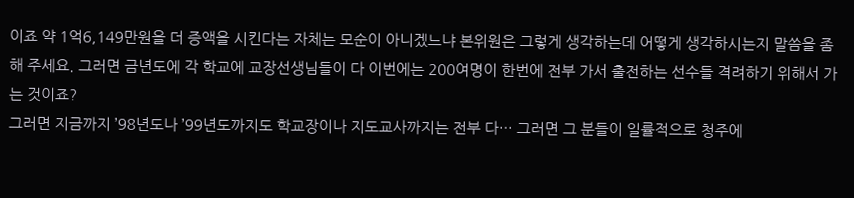이죠 약 1억6,149만원을 더 증액을 시킨다는 자체는 모순이 아니겠느냐 본위원은 그렇게 생각하는데 어떻게 생각하시는지 말씀을 좀 해 주세요. 그러면 금년도에 각 학교에 교장선생님들이 다 이번에는 200여명이 한번에 전부 가서 출전하는 선수들 격려하기 위해서 가는 것이죠?
그러면 지금까지 ’98년도나 ’99년도까지도 학교장이나 지도교사까지는 전부 다… 그러면 그 분들이 일률적으로 청주에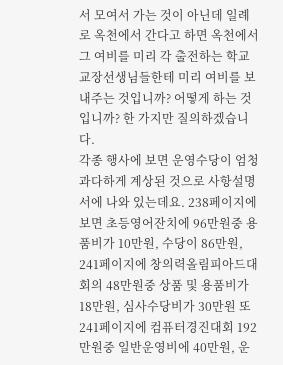서 모여서 가는 것이 아닌데 일례로 옥천에서 간다고 하면 옥천에서 그 여비를 미리 각 출전하는 학교 교장선생님들한테 미리 여비를 보내주는 것입니까? 어떻게 하는 것입니까? 한 가지만 질의하겠습니다.
각종 행사에 보면 운영수당이 엄청 과다하게 계상된 것으로 사항설명서에 나와 있는데요. 238페이지에 보면 초등영어잔치에 96만원중 용품비가 10만원, 수당이 86만원, 241페이지에 창의력올림피아드대회의 48만원중 상품 및 용품비가 18만원, 심사수당비가 30만원 또 241페이지에 컴퓨터경진대회 192만원중 일반운영비에 40만원, 운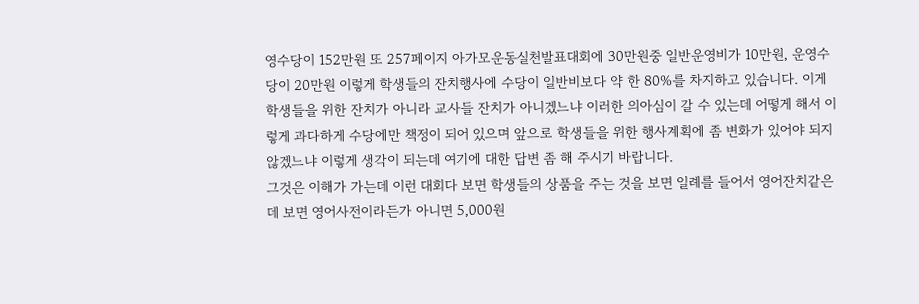영수당이 152만원 또 257페이지 아가모운동실천발표대회에 30만원중 일반운영비가 10만원, 운영수당이 20만원 이렇게 학생들의 잔치행사에 수당이 일반비보다 약 한 80%를 차지하고 있습니다. 이게 학생들을 위한 잔치가 아니라 교사들 잔치가 아니겠느냐 이러한 의아심이 갈 수 있는데 어떻게 해서 이렇게 과다하게 수당에만 책정이 되어 있으며 앞으로 학생들을 위한 행사계획에 좀 변화가 있어야 되지 않겠느냐 이렇게 생각이 되는데 여기에 대한 답변 좀 해 주시기 바랍니다.
그것은 이해가 가는데 이런 대회다 보면 학생들의 상품을 주는 것을 보면 일례를 들어서 영어잔치같은 데 보면 영어사전이라든가 아니면 5,000원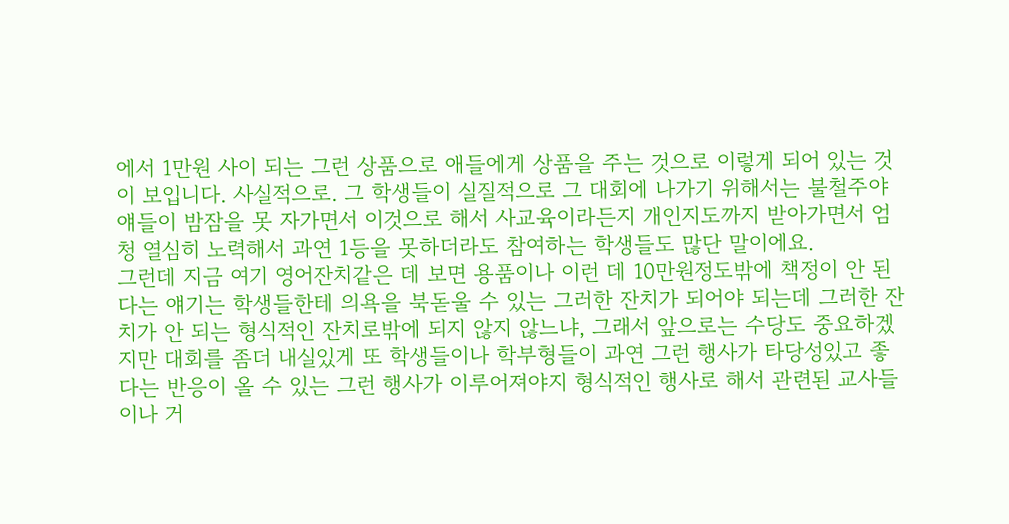에서 1만원 사이 되는 그런 상품으로 애들에게 상품을 주는 것으로 이렇게 되어 있는 것이 보입니다. 사실적으로. 그 학생들이 실질적으로 그 대회에 나가기 위해서는 불철주야 얘들이 밤잠을 못 자가면서 이것으로 해서 사교육이라든지 개인지도까지 받아가면서 엄청 열심히 노력해서 과연 1등을 못하더라도 참여하는 학생들도 많단 말이에요.
그런데 지금 여기 영어잔치같은 데 보면 용품이나 이런 데 10만원정도밖에 책정이 안 된다는 얘기는 학생들한테 의욕을 북돋울 수 있는 그러한 잔치가 되어야 되는데 그러한 잔치가 안 되는 형식적인 잔치로밖에 되지 않지 않느냐, 그래서 앞으로는 수당도 중요하겠지만 대회를 좀더 내실있게 또 학생들이나 학부형들이 과연 그런 행사가 타당성있고 좋다는 반응이 올 수 있는 그런 행사가 이루어져야지 형식적인 행사로 해서 관련된 교사들이나 거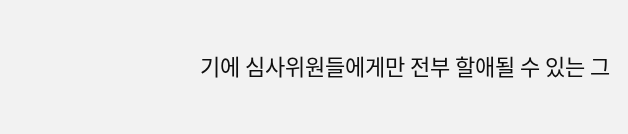기에 심사위원들에게만 전부 할애될 수 있는 그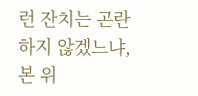런 잔치는 곤란하지 않겠느냐, 본 위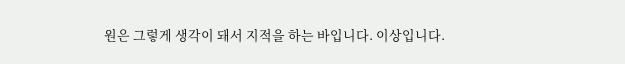원은 그렇게 생각이 돼서 지적을 하는 바입니다. 이상입니다.